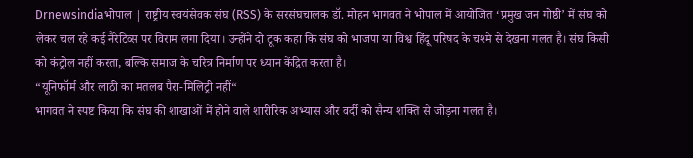Drnewsindiaभोपाल | राष्ट्रीय स्वयंसेवक संघ (RSS) के सरसंघचालक डॉ. मोहन भागवत ने भोपाल में आयोजित ‘प्रमुख जन गोष्ठी’ में संघ को लेकर चल रहे कई नैरेटिव्स पर विराम लगा दिया। उन्होंने दो टूक कहा कि संघ को भाजपा या विश्व हिंदू परिषद के चश्मे से देखना गलत है। संघ किसी को कंट्रोल नहीं करता, बल्कि समाज के चरित्र निर्माण पर ध्यान केंद्रित करता है।
“यूनिफॉर्म और लाठी का मतलब पैरा-मिलिट्री नहीं“
भागवत ने स्पष्ट किया कि संघ की शाखाओं में होने वाले शारीरिक अभ्यास और वर्दी को सैन्य शक्ति से जोड़ना गलत है।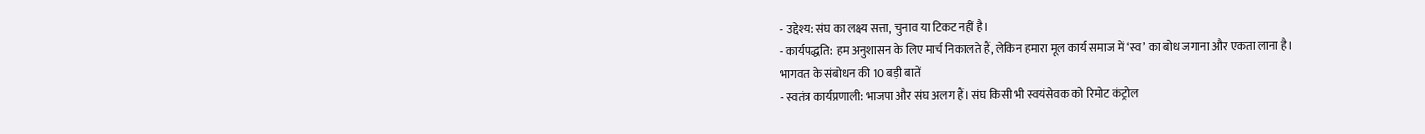- उद्देश्य: संघ का लक्ष्य सत्ता, चुनाव या टिकट नहीं है।
- कार्यपद्धति: हम अनुशासन के लिए मार्च निकालते हैं, लेकिन हमारा मूल कार्य समाज में ‘स्व’ का बोध जगाना और एकता लाना है।
भागवत के संबोधन की 10 बड़ी बातें
- स्वतंत्र कार्यप्रणाली: भाजपा और संघ अलग हैं। संघ किसी भी स्वयंसेवक को रिमोट कंट्रोल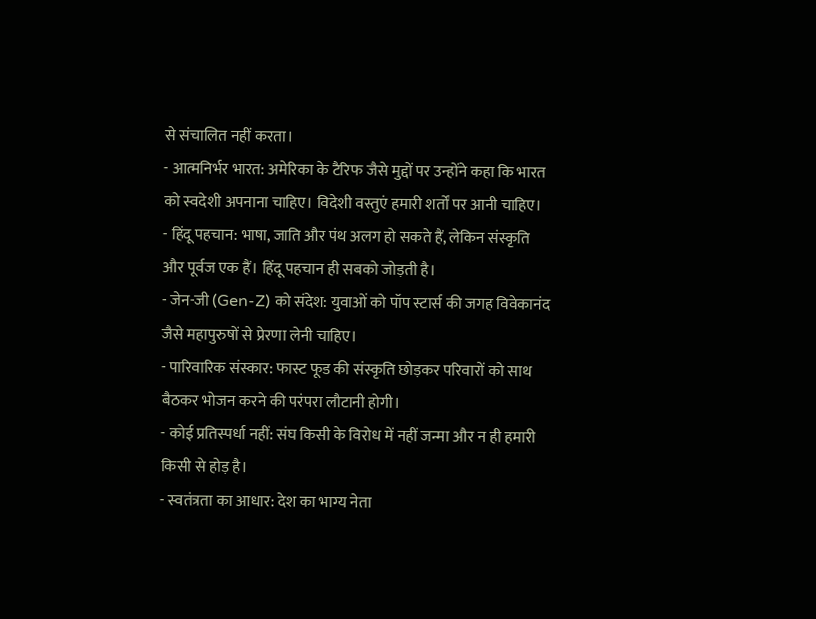से संचालित नहीं करता।
- आत्मनिर्भर भारत: अमेरिका के टैरिफ जैसे मुद्दों पर उन्होंने कहा कि भारत को स्वदेशी अपनाना चाहिए। विदेशी वस्तुएं हमारी शर्तों पर आनी चाहिए।
- हिंदू पहचान: भाषा, जाति और पंथ अलग हो सकते हैं, लेकिन संस्कृति और पूर्वज एक हैं। हिंदू पहचान ही सबको जोड़ती है।
- जेन-जी (Gen-Z) को संदेश: युवाओं को पॉप स्टार्स की जगह विवेकानंद जैसे महापुरुषों से प्रेरणा लेनी चाहिए।
- पारिवारिक संस्कार: फास्ट फूड की संस्कृति छोड़कर परिवारों को साथ बैठकर भोजन करने की परंपरा लौटानी होगी।
- कोई प्रतिस्पर्धा नहीं: संघ किसी के विरोध में नहीं जन्मा और न ही हमारी किसी से होड़ है।
- स्वतंत्रता का आधार: देश का भाग्य नेता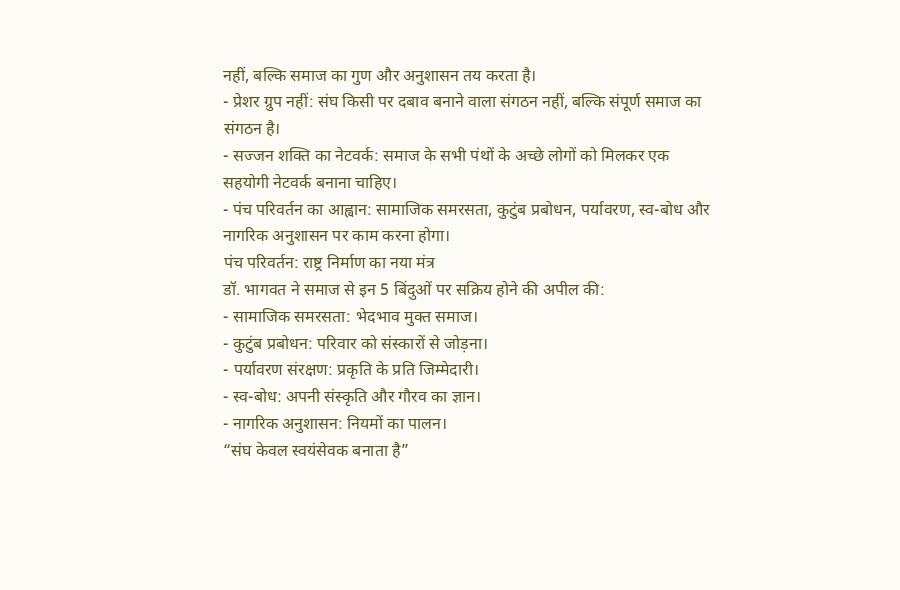नहीं, बल्कि समाज का गुण और अनुशासन तय करता है।
- प्रेशर ग्रुप नहीं: संघ किसी पर दबाव बनाने वाला संगठन नहीं, बल्कि संपूर्ण समाज का संगठन है।
- सज्जन शक्ति का नेटवर्क: समाज के सभी पंथों के अच्छे लोगों को मिलकर एक सहयोगी नेटवर्क बनाना चाहिए।
- पंच परिवर्तन का आह्वान: सामाजिक समरसता, कुटुंब प्रबोधन, पर्यावरण, स्व-बोध और नागरिक अनुशासन पर काम करना होगा।
पंच परिवर्तन: राष्ट्र निर्माण का नया मंत्र
डॉ. भागवत ने समाज से इन 5 बिंदुओं पर सक्रिय होने की अपील की:
- सामाजिक समरसता: भेदभाव मुक्त समाज।
- कुटुंब प्रबोधन: परिवार को संस्कारों से जोड़ना।
- पर्यावरण संरक्षण: प्रकृति के प्रति जिम्मेदारी।
- स्व-बोध: अपनी संस्कृति और गौरव का ज्ञान।
- नागरिक अनुशासन: नियमों का पालन।
“संघ केवल स्वयंसेवक बनाता है”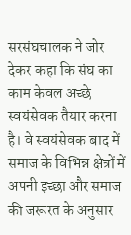सरसंघचालक ने जोर देकर कहा कि संघ का काम केवल अच्छे स्वयंसेवक तैयार करना है। वे स्वयंसेवक बाद में समाज के विभिन्न क्षेत्रों में अपनी इच्छा और समाज की जरूरत के अनुसार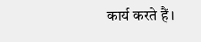कार्य करते हैं।